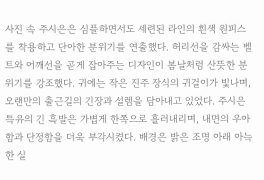사진 속 주시은은 심플하면서도 세련된 라인의 흰색 원피스를 착용하고 단아한 분위기를 연출했다. 허리선을 감싸는 벨트와 어깨선을 곧게 잡아주는 디자인이 봄날처럼 산뜻한 분위기를 강조했다. 귀에는 작은 진주 장식의 귀걸이가 빛나며, 오랜만의 출근길의 긴장과 설렘을 담아내고 있었다. 주시은 특유의 긴 흑발은 가볍게 한쪽으로 흘러내리며, 내면의 우아함과 단정함을 더욱 부각시켰다. 배경은 밝은 조명 아래 아늑한 실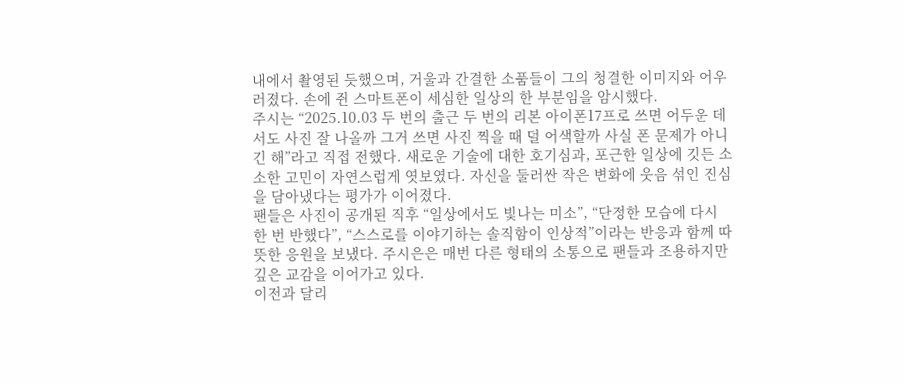내에서 촬영된 듯했으며, 거울과 간결한 소품들이 그의 청결한 이미지와 어우러졌다. 손에 쥔 스마트폰이 세심한 일상의 한 부분임을 암시했다.
주시는 “2025.10.03 두 번의 출근 두 번의 리본 아이폰17프로 쓰면 어두운 데서도 사진 잘 나올까 그거 쓰면 사진 찍을 때 덜 어색할까 사실 폰 문제가 아니긴 해”라고 직접 전했다. 새로운 기술에 대한 호기심과, 포근한 일상에 깃든 소소한 고민이 자연스럽게 엿보였다. 자신을 둘러싼 작은 변화에 웃음 섞인 진심을 담아냈다는 평가가 이어졌다.
팬들은 사진이 공개된 직후 “일상에서도 빛나는 미소”, “단정한 모습에 다시 한 번 반했다”, “스스로를 이야기하는 솔직함이 인상적”이라는 반응과 함께 따뜻한 응원을 보냈다. 주시은은 매번 다른 형태의 소통으로 팬들과 조용하지만 깊은 교감을 이어가고 있다.
이전과 달리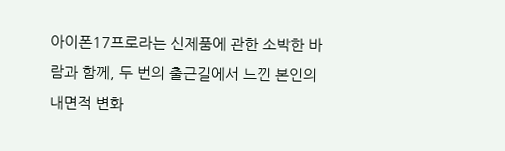아이폰17프로라는 신제품에 관한 소박한 바람과 함께, 두 번의 출근길에서 느낀 본인의 내면적 변화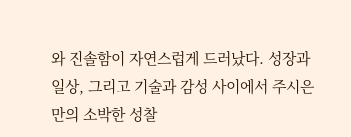와 진솔함이 자연스럽게 드러났다. 성장과 일상, 그리고 기술과 감성 사이에서 주시은만의 소박한 성찰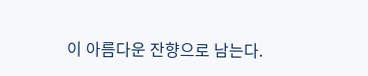이 아름다운 잔향으로 남는다.